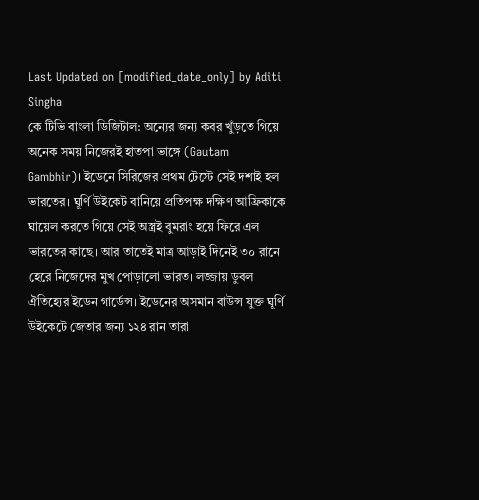Last Updated on [modified_date_only] by Aditi Singha
কে টিভি বাংলা ডিজিটাল: অন্যের জন্য কবর খুঁড়তে গিয়ে অনেক সময় নিজেরই হাতপা ভাঙ্গে (Gautam Gambhir)। ইডেনে সিরিজের প্রথম টেস্টে সেই দশাই হল ভারতের। ঘূর্ণি উইকেট বানিয়ে প্রতিপক্ষ দক্ষিণ আফ্রিকাকে ঘায়েল করতে গিয়ে সেই অস্ত্রই বুমরাং হয়ে ফিরে এল ভারতের কাছে। আর তাতেই মাত্র আড়াই দিনেই ৩০ রানে হেরে নিজেদের মুখ পোড়ালো ভারত। লজ্জায় ডুবল ঐতিহ্যের ইডেন গার্ডেন্স। ইডেনের অসমান বাউন্স যুক্ত ঘূর্ণি উইকেটে জেতার জন্য ১২৪ রান তারা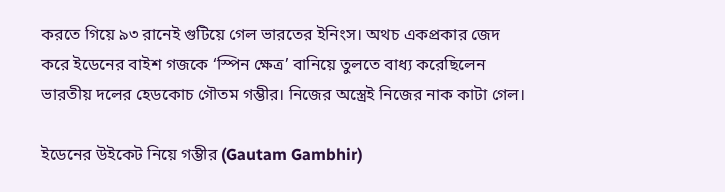করতে গিয়ে ৯৩ রানেই গুটিয়ে গেল ভারতের ইনিংস। অথচ একপ্রকার জেদ করে ইডেনের বাইশ গজকে ‘স্পিন ক্ষেত্র’ বানিয়ে তুলতে বাধ্য করেছিলেন ভারতীয় দলের হেডকোচ গৌতম গম্ভীর। নিজের অস্ত্রেই নিজের নাক কাটা গেল।

ইডেনের উইকেট নিয়ে গম্ভীর (Gautam Gambhir)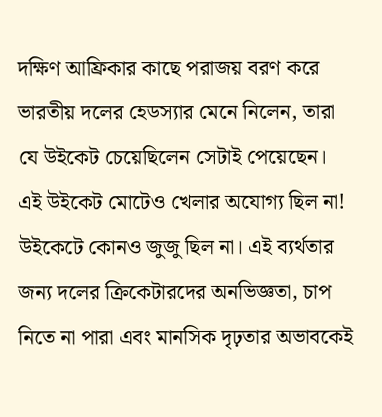দক্ষিণ আফ্রিকার কাছে পরাজয় বরণ করে ভারতীয় দলের হেডস্যার মেনে নিলেন, তারা যে উইকেট চেয়েছিলেন সেটাই পেয়েছেন। এই উইকেট মোটেও খেলার অযোগ্য ছিল না! উইকেটে কোনও জুজু ছিল না। এই ব্যর্থতার জন্য দলের ক্রিকেটারদের অনভিজ্ঞতা, চাপ নিতে না পারা এবং মানসিক দৃঢ়তার অভাবকেই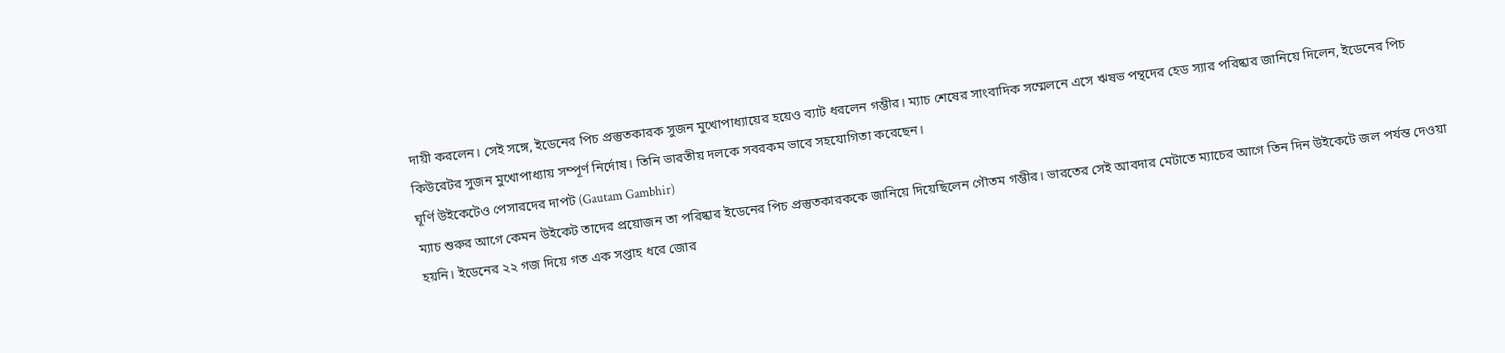দায়ী করলেন। সেই সঙ্গে, ইডেনের পিচ প্রস্তুতকারক সুজন মুখোপাধ্যায়ের হয়েও ব্যাট ধরলেন গম্ভীর। ম্যাচ শেষের সাংবাদিক সম্মেলনে এসে ঋষভ পন্থদের হেড স্যার পরিষ্কার জানিয়ে দিলেন, ইডেনের পিচ কিউরেটর সুজন মুখোপাধ্যায় সম্পূর্ণ নির্দোষ। তিনি ভারতীয় দলকে সবরকম ভাবে সহযোগিতা করেছেন।
ঘূর্ণি উইকেটেও পেসারদের দাপট (Gautam Gambhir)
ম্যাচ শুরুর আগে কেমন উইকেট তাদের প্রয়োজন তা পরিষ্কার ইডেনের পিচ প্রস্তুতকারককে জানিয়ে দিয়েছিলেন গৌতম গম্ভীর। ভারতের সেই আবদার মেটাতে ম্যাচের আগে তিন দিন উইকেটে জল পর্যন্ত দেওয়া হয়নি। ইডেনের ২২ গজ দিয়ে গত এক সপ্তাহ ধরে জোর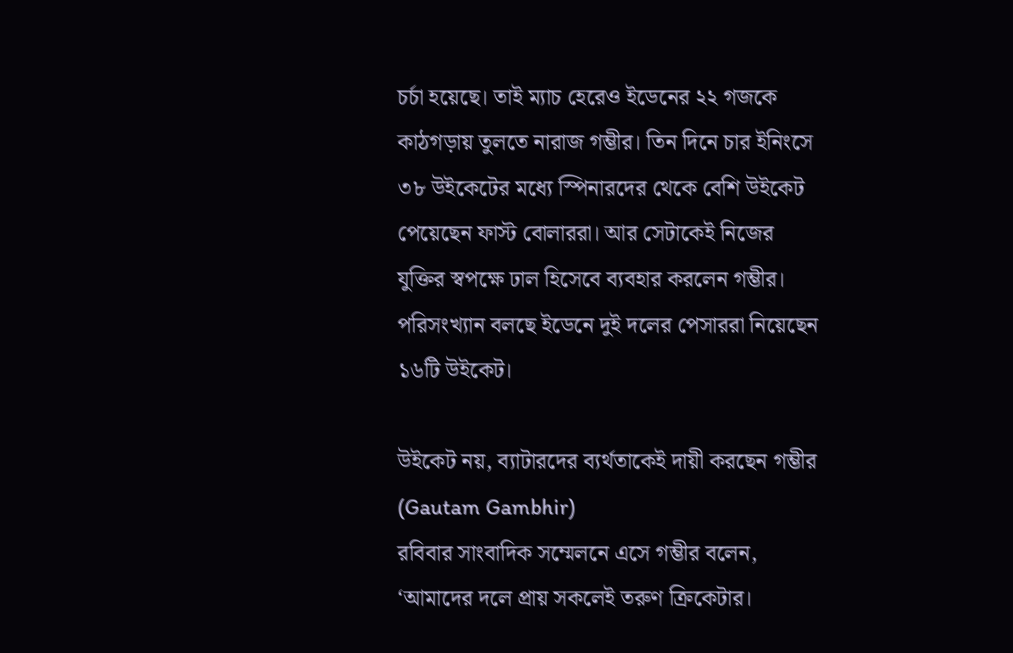চর্চা হয়েছে। তাই ম্যাচ হেরেও ইডেনের ২২ গজকে কাঠগড়ায় তুলতে নারাজ গম্ভীর। তিন দিনে চার ইনিংসে ৩৮ উইকেটের মধ্যে স্পিনারদের থেকে বেশি উইকেট পেয়েছেন ফাস্ট বোলাররা। আর সেটাকেই নিজের যুক্তির স্বপক্ষে ঢাল হিসেবে ব্যবহার করলেন গম্ভীর। পরিসংখ্যান বলছে ইডেনে দুই দলের পেসাররা নিয়েছেন ১৬টি উইকেট।

উইকেট নয়, ব্যাটারদের ব্যর্থতাকেই দায়ী করছেন গম্ভীর (Gautam Gambhir)
রবিবার সাংবাদিক সম্মেলনে এসে গম্ভীর বলেন, ‘আমাদের দলে প্রায় সকলেই তরুণ ক্রিকেটার।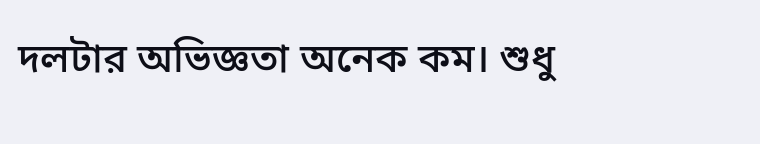দলটার অভিজ্ঞতা অনেক কম। শুধু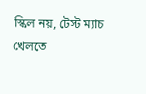স্কিল নয়, টেস্ট ম্যাচ খেলতে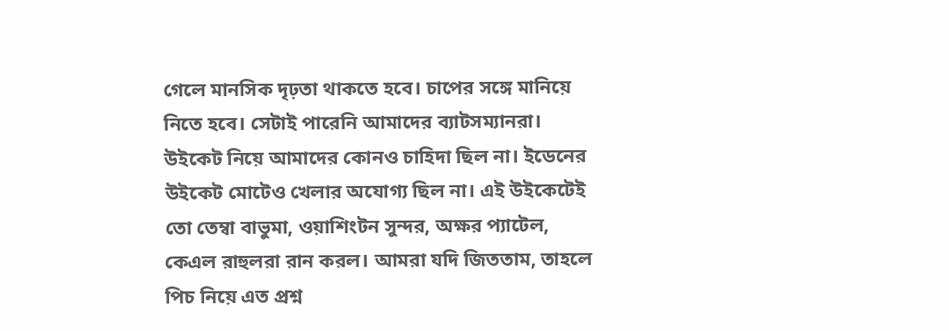গেলে মানসিক দৃঢ়তা থাকতে হবে। চাপের সঙ্গে মানিয়ে নিতে হবে। সেটাই পারেনি আমাদের ব্যাটসম্যানরা। উইকেট নিয়ে আমাদের কোনও চাহিদা ছিল না। ইডেনের উইকেট মোটেও খেলার অযোগ্য ছিল না। এই উইকেটেই তো তেম্বা বাভুমা, ওয়াশিংটন সুন্দর, অক্ষর প্যাটেল, কেএল রাহুলরা রান করল। আমরা যদি জিততাম, তাহলে পিচ নিয়ে এত প্রশ্ন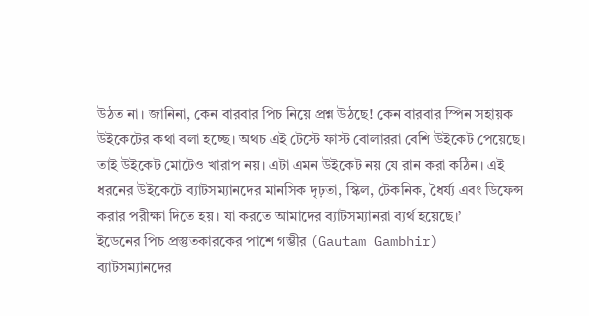উঠত না। জানিনা, কেন বারবার পিচ নিয়ে প্রশ্ন উঠছে! কেন বারবার স্পিন সহায়ক উইকেটের কথা বলা হচ্ছে। অথচ এই টেস্টে ফাস্ট বোলাররা বেশি উইকেট পেয়েছে। তাই উইকেট মোটেও খারাপ নয়। এটা এমন উইকেট নয় যে রান করা কঠিন। এই ধরনের উইকেটে ব্যাটসম্যানদের মানসিক দৃঢ়তা, স্কিল, টেকনিক, ধৈর্য্য এবং ডিফেন্স করার পরীক্ষা দিতে হয়। যা করতে আমাদের ব্যাটসম্যানরা ব্যর্থ হয়েছে।’
ইডেনের পিচ প্রস্তুতকারকের পাশে গম্ভীর (Gautam Gambhir)
ব্যাটসম্যানদের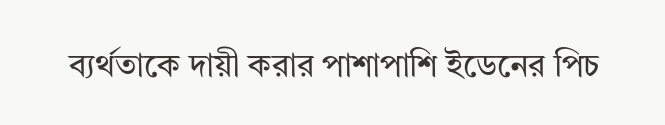ব্যর্থতাকে দায়ী করার পাশাপাশি ইডেনের পিচ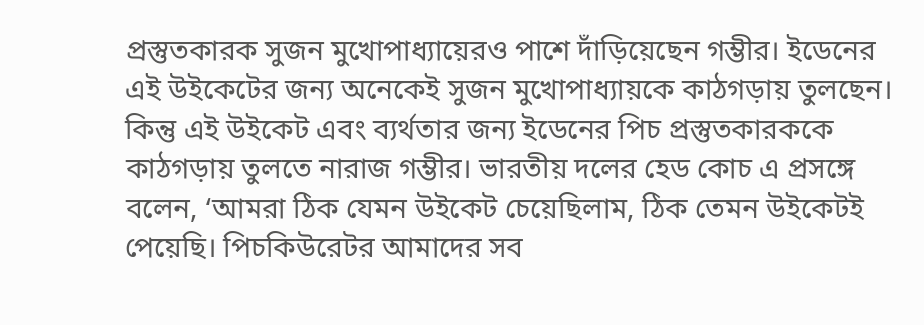প্রস্তুতকারক সুজন মুখোপাধ্যায়েরও পাশে দাঁড়িয়েছেন গম্ভীর। ইডেনের এই উইকেটের জন্য অনেকেই সুজন মুখোপাধ্যায়কে কাঠগড়ায় তুলছেন। কিন্তু এই উইকেট এবং ব্যর্থতার জন্য ইডেনের পিচ প্রস্তুতকারককে কাঠগড়ায় তুলতে নারাজ গম্ভীর। ভারতীয় দলের হেড কোচ এ প্রসঙ্গে বলেন, ‘আমরা ঠিক যেমন উইকেট চেয়েছিলাম, ঠিক তেমন উইকেটই পেয়েছি। পিচকিউরেটর আমাদের সব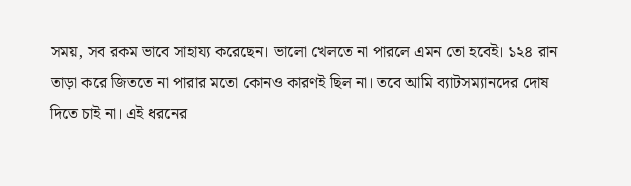সময়, সব রকম ভাবে সাহায্য করেছেন। ভালো খেলতে না পারলে এমন তো হবেই। ১২৪ রান তাড়া করে জিততে না পারার মতো কোনও কারণই ছিল না। তবে আমি ব্যাটসম্যানদের দোষ দিতে চাই না। এই ধরনের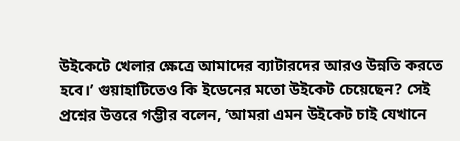উইকেটে খেলার ক্ষেত্রে আমাদের ব্যাটারদের আরও উন্নতি করতে হবে।’ গুয়াহাটিতেও কি ইডেনের মতো উইকেট চেয়েছেন? সেই প্রশ্নের উত্তরে গম্ভীর বলেন, ‘আমরা এমন উইকেট চাই যেখানে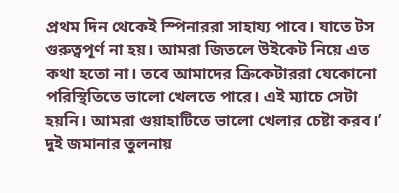প্রথম দিন থেকেই স্পিনাররা সাহায্য পাবে। যাতে টস গুরুত্বপূর্ণ না হয়। আমরা জিতলে উইকেট নিয়ে এত কথা হতো না। তবে আমাদের ক্রিকেটাররা যেকোনো পরিস্থিতিতে ভালো খেলতে পারে। এই ম্যাচে সেটা হয়নি। আমরা গুয়াহাটিতে ভালো খেলার চেষ্টা করব।’
দুই জমানার তুলনায়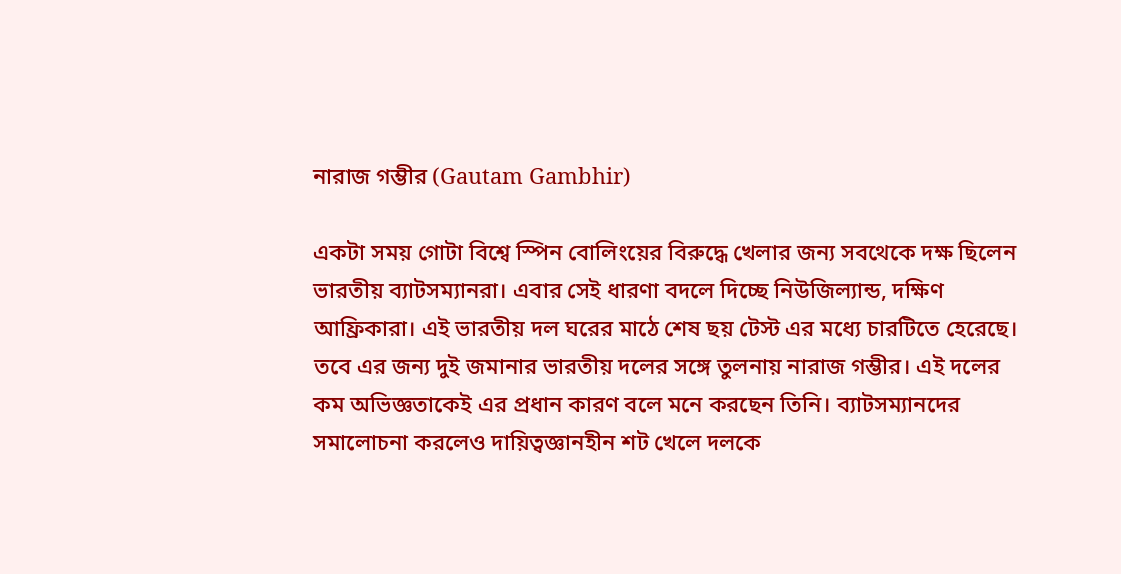নারাজ গম্ভীর (Gautam Gambhir)

একটা সময় গোটা বিশ্বে স্পিন বোলিংয়ের বিরুদ্ধে খেলার জন্য সবথেকে দক্ষ ছিলেন ভারতীয় ব্যাটসম্যানরা। এবার সেই ধারণা বদলে দিচ্ছে নিউজিল্যান্ড, দক্ষিণ আফ্রিকারা। এই ভারতীয় দল ঘরের মাঠে শেষ ছয় টেস্ট এর মধ্যে চারটিতে হেরেছে। তবে এর জন্য দুই জমানার ভারতীয় দলের সঙ্গে তুলনায় নারাজ গম্ভীর। এই দলের কম অভিজ্ঞতাকেই এর প্রধান কারণ বলে মনে করছেন তিনি। ব্যাটসম্যানদের সমালোচনা করলেও দায়িত্বজ্ঞানহীন শট খেলে দলকে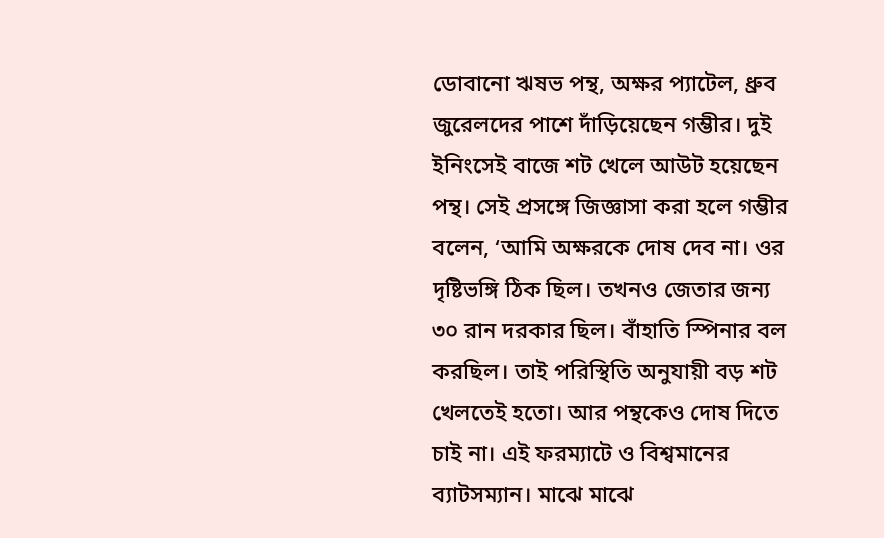ডোবানো ঋষভ পন্থ, অক্ষর প্যাটেল, ধ্রুব জুরেলদের পাশে দাঁড়িয়েছেন গম্ভীর। দুই ইনিংসেই বাজে শট খেলে আউট হয়েছেন পন্থ। সেই প্রসঙ্গে জিজ্ঞাসা করা হলে গম্ভীর বলেন, ‘আমি অক্ষরকে দোষ দেব না। ওর দৃষ্টিভঙ্গি ঠিক ছিল। তখনও জেতার জন্য ৩০ রান দরকার ছিল। বাঁহাতি স্পিনার বল করছিল। তাই পরিস্থিতি অনুযায়ী বড় শট খেলতেই হতো। আর পন্থকেও দোষ দিতে চাই না। এই ফরম্যাটে ও বিশ্বমানের ব্যাটসম্যান। মাঝে মাঝে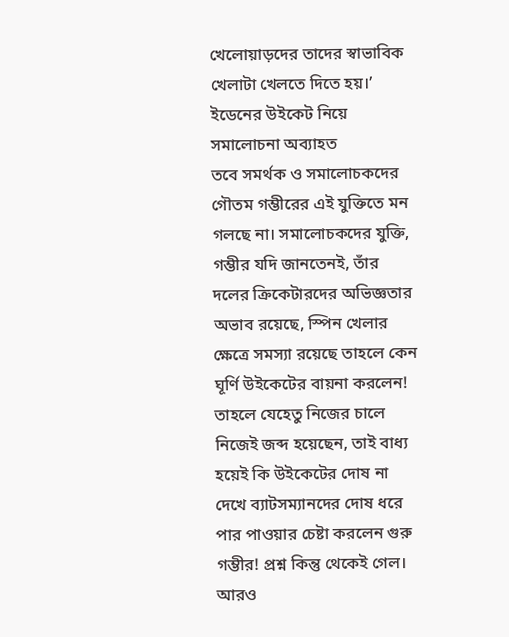খেলোয়াড়দের তাদের স্বাভাবিক খেলাটা খেলতে দিতে হয়।’
ইডেনের উইকেট নিয়ে সমালোচনা অব্যাহত
তবে সমর্থক ও সমালোচকদের গৌতম গম্ভীরের এই যুক্তিতে মন গলছে না। সমালোচকদের যুক্তি, গম্ভীর যদি জানতেনই, তাঁর দলের ক্রিকেটারদের অভিজ্ঞতার অভাব রয়েছে, স্পিন খেলার ক্ষেত্রে সমস্যা রয়েছে তাহলে কেন ঘূর্ণি উইকেটের বায়না করলেন! তাহলে যেহেতু নিজের চালে নিজেই জব্দ হয়েছেন, তাই বাধ্য হয়েই কি উইকেটের দোষ না দেখে ব্যাটসম্যানদের দোষ ধরে পার পাওয়ার চেষ্টা করলেন গুরু গম্ভীর! প্রশ্ন কিন্তু থেকেই গেল।
আরও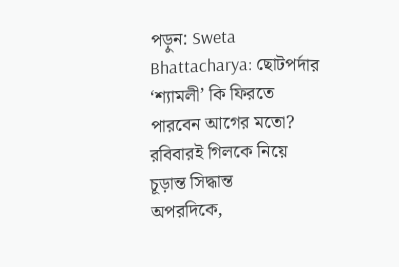পড়ুন: Sweta Bhattacharya: ছোটপর্দার ‘শ্যামলী’ কি ফিরতে পারবেন আগের মতো?
রবিবারই গিলকে নিয়ে চূড়ান্ত সিদ্ধান্ত
অপরদিকে,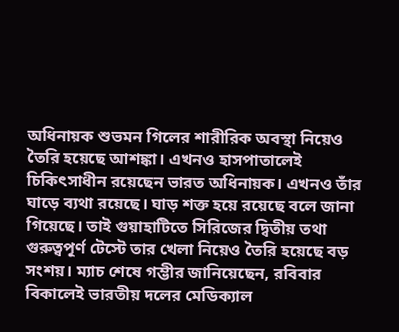অধিনায়ক শুভমন গিলের শারীরিক অবস্থা নিয়েও তৈরি হয়েছে আশঙ্কা। এখনও হাসপাতালেই চিকিৎসাধীন রয়েছেন ভারত অধিনায়ক। এখনও তাঁর ঘাড়ে ব্যথা রয়েছে। ঘাড় শক্ত হয়ে রয়েছে বলে জানা গিয়েছে। তাই গুয়াহাটিতে সিরিজের দ্বিতীয় তথা গুরুত্বপূর্ণ টেস্টে তার খেলা নিয়েও তৈরি হয়েছে বড় সংশয়। ম্যাচ শেষে গম্ভীর জানিয়েছেন, রবিবার বিকালেই ভারতীয় দলের মেডিক্যাল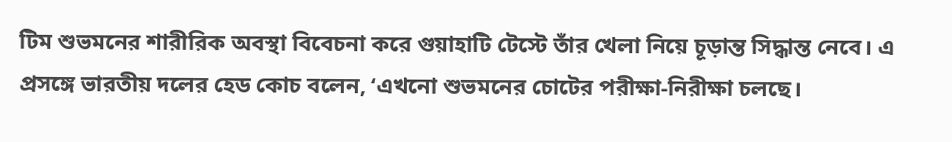টিম শুভমনের শারীরিক অবস্থা বিবেচনা করে গুয়াহাটি টেস্টে তাঁর খেলা নিয়ে চূড়ান্ত সিদ্ধান্ত নেবে। এ প্রসঙ্গে ভারতীয় দলের হেড কোচ বলেন, ‘এখনো শুভমনের চোটের পরীক্ষা-নিরীক্ষা চলছে।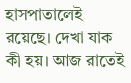হাসপাতালেই রয়েছে। দেখা যাক কী হয়। আজ রাতেই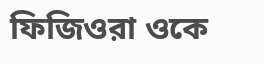ফিজিওরা ওকে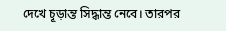দেখে চূড়ান্ত সিদ্ধান্ত নেবে। তারপর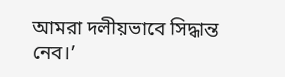আমরা দলীয়ভাবে সিদ্ধান্ত নেব।’